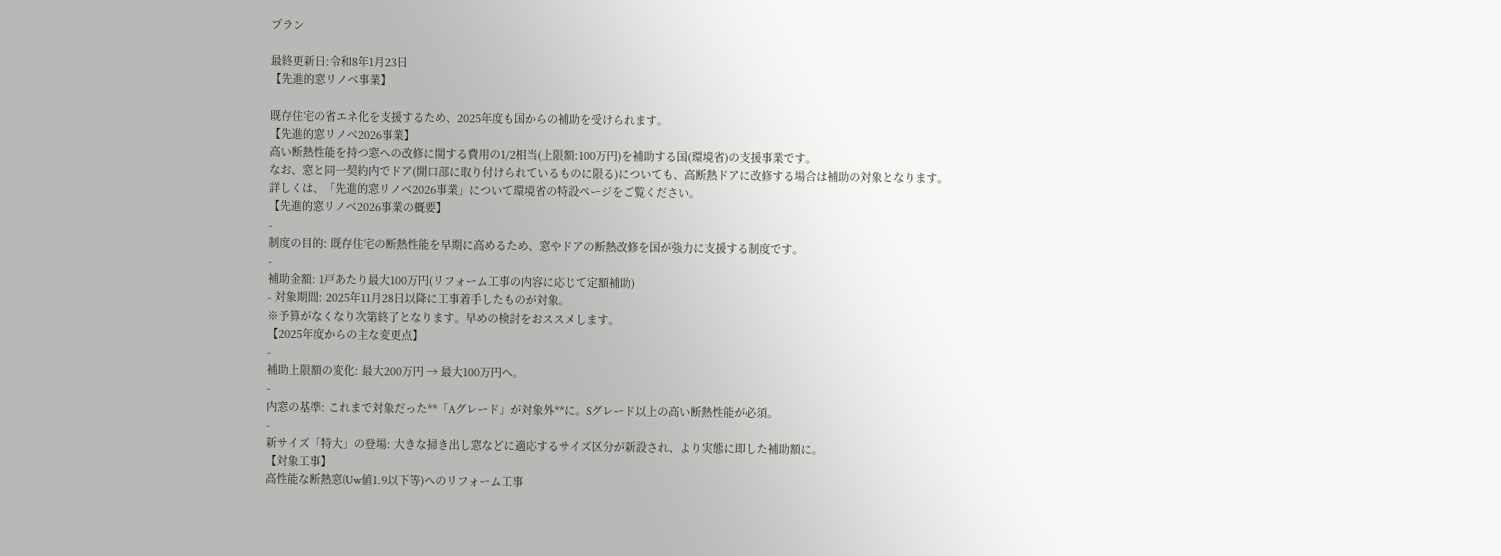プラン

最終更新日:令和8年1月23日
【先進的窓リノベ事業】

既存住宅の省エネ化を支援するため、2025年度も国からの補助を受けられます。
【先進的窓リノベ2026事業】
高い断熱性能を持つ窓への改修に関する費用の1/2相当(上限額:100万円)を補助する国(環境省)の支援事業です。
なお、窓と同一契約内でドア(開口部に取り付けられているものに限る)についても、高断熱ドアに改修する場合は補助の対象となります。
詳しくは、「先進的窓リノベ2026事業」について環境省の特設ページをご覧ください。
【先進的窓リノベ2026事業の概要】
-
制度の目的: 既存住宅の断熱性能を早期に高めるため、窓やドアの断熱改修を国が強力に支援する制度です。
-
補助金額: 1戸あたり最大100万円(リフォーム工事の内容に応じて定額補助)
- 対象期間: 2025年11月28日以降に工事着手したものが対象。
※予算がなくなり次第終了となります。早めの検討をおススメします。
【2025年度からの主な変更点】
-
補助上限額の変化: 最大200万円 → 最大100万円へ。
-
内窓の基準: これまで対象だった**「Aグレード」が対象外**に。Sグレード以上の高い断熱性能が必須。
-
新サイズ「特大」の登場: 大きな掃き出し窓などに適応するサイズ区分が新設され、より実態に即した補助額に。
【対象工事】
高性能な断熱窓(Uw値1.9以下等)へのリフォーム工事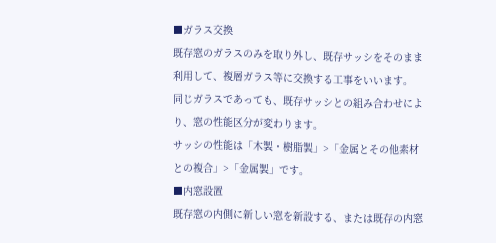■ガラス交換
既存窓のガラスのみを取り外し、既存サッシをそのまま利用して、複層ガラス等に交換する工事をいいます。
同じガラスであっても、既存サッシとの組み合わせにより、窓の性能区分が変わります。
サッシの性能は「木製・樹脂製」>「金属とその他素材との複合」>「金属製」です。
■内窓設置
既存窓の内側に新しい窓を新設する、または既存の内窓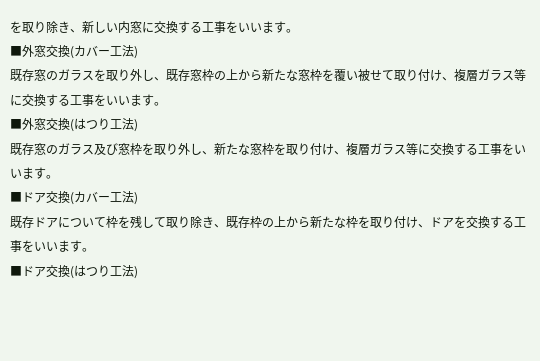を取り除き、新しい内窓に交換する工事をいいます。
■外窓交換(カバー工法)
既存窓のガラスを取り外し、既存窓枠の上から新たな窓枠を覆い被せて取り付け、複層ガラス等に交換する工事をいいます。
■外窓交換(はつり工法)
既存窓のガラス及び窓枠を取り外し、新たな窓枠を取り付け、複層ガラス等に交換する工事をいいます。
■ドア交換(カバー工法)
既存ドアについて枠を残して取り除き、既存枠の上から新たな枠を取り付け、ドアを交換する工事をいいます。
■ドア交換(はつり工法)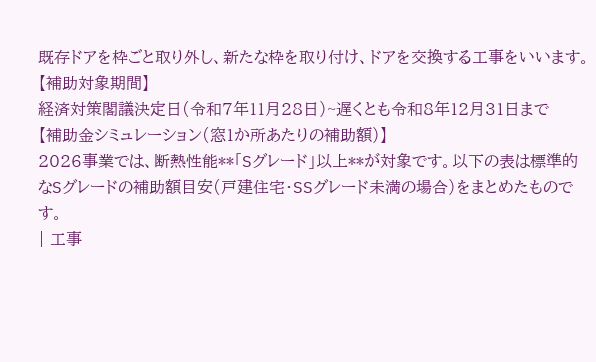既存ドアを枠ごと取り外し、新たな枠を取り付け、ドアを交換する工事をいいます。
【補助対象期間】
経済対策閣議決定日(令和7年11月28日)~遅くとも令和8年12月31日まで
【補助金シミュレーション(窓1か所あたりの補助額)】
2026事業では、断熱性能**「Sグレード」以上**が対象です。以下の表は標準的なSグレードの補助額目安(戸建住宅・SSグレード未満の場合)をまとめたものです。
| 工事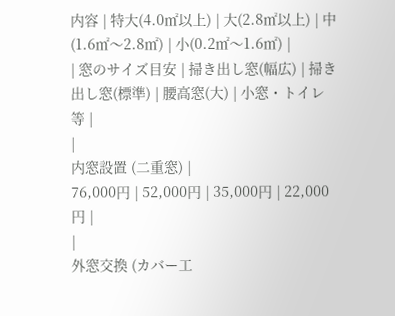内容 | 特大(4.0㎡以上) | 大(2.8㎡以上) | 中(1.6㎡〜2.8㎡) | 小(0.2㎡〜1.6㎡) |
| 窓のサイズ目安 | 掃き出し窓(幅広) | 掃き出し窓(標準) | 腰高窓(大) | 小窓・トイレ等 |
|
内窓設置 (二重窓) |
76,000円 | 52,000円 | 35,000円 | 22,000円 |
|
外窓交換 (カバー工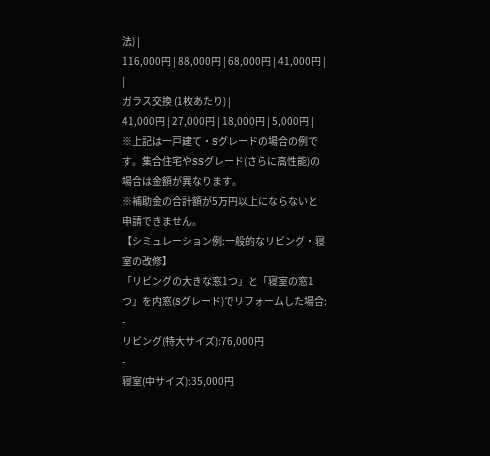法) |
116,000円 | 88,000円 | 68,000円 | 41,000円 |
|
ガラス交換 (1枚あたり) |
41,000円 | 27,000円 | 18,000円 | 5,000円 |
※上記は一戸建て・Sグレードの場合の例です。集合住宅やSSグレード(さらに高性能)の場合は金額が異なります。
※補助金の合計額が5万円以上にならないと申請できません。
【シミュレーション例:一般的なリビング・寝室の改修】
「リビングの大きな窓1つ」と「寝室の窓1つ」を内窓(Sグレード)でリフォームした場合:
-
リビング(特大サイズ):76,000円
-
寝室(中サイズ):35,000円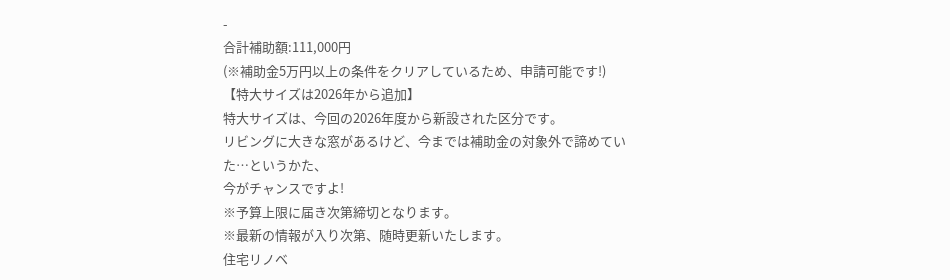-
合計補助額:111,000円
(※補助金5万円以上の条件をクリアしているため、申請可能です!)
【特大サイズは2026年から追加】
特大サイズは、今回の2026年度から新設された区分です。
リビングに大きな窓があるけど、今までは補助金の対象外で諦めていた…というかた、
今がチャンスですよ!
※予算上限に届き次第締切となります。
※最新の情報が入り次第、随時更新いたします。
住宅リノベ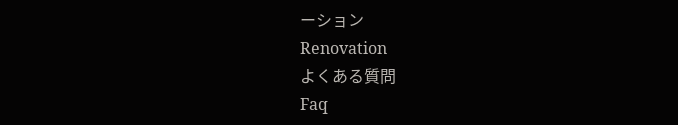ーション
Renovation
よくある質問
Faq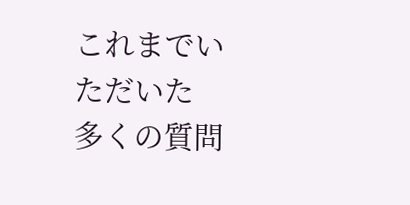これまでいただいた
多くの質問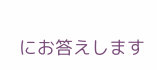にお答えします